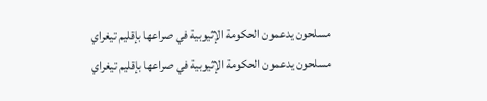مسلحون يدعمون الحكومة الإثيوبية في صراعها بإقليم تيغراي
مسلحون يدعمون الحكومة الإثيوبية في صراعها بإقليم تيغراي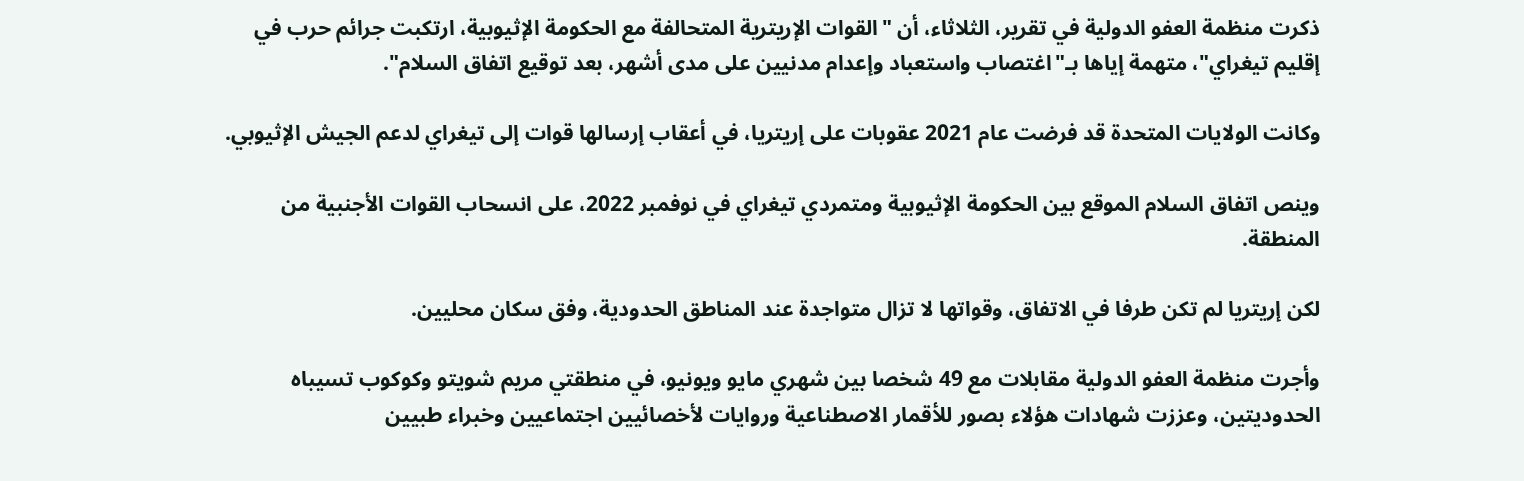ذكرت منظمة العفو الدولية في تقرير، الثلاثاء، أن "القوات الإريترية المتحالفة مع الحكومة الإثيوبية، ارتكبت جرائم حرب في إقليم تيغراي"، متهمة إياها بـ"اغتصاب واستعباد وإعدام مدنيين على مدى أشهر، بعد توقيع اتفاق السلام".

وكانت الولايات المتحدة قد فرضت عام 2021 عقوبات على إريتريا، في أعقاب إرسالها قوات إلى تيغراي لدعم الجيش الإثيوبي.

وينص اتفاق السلام الموقع بين الحكومة الإثيوبية ومتمردي تيغراي في نوفمبر 2022، على انسحاب القوات الأجنبية من المنطقة.

لكن إريتريا لم تكن طرفا في الاتفاق، وقواتها لا تزال متواجدة عند المناطق الحدودية، وفق سكان محليين.

وأجرت منظمة العفو الدولية مقابلات مع 49 شخصا بين شهري مايو ويونيو، في منطقتي مريم شويتو وكوكوب تسيباه الحدوديتين، وعززت شهادات هؤلاء بصور للأقمار الاصطناعية وروايات لأخصائيين اجتماعيين وخبراء طبيين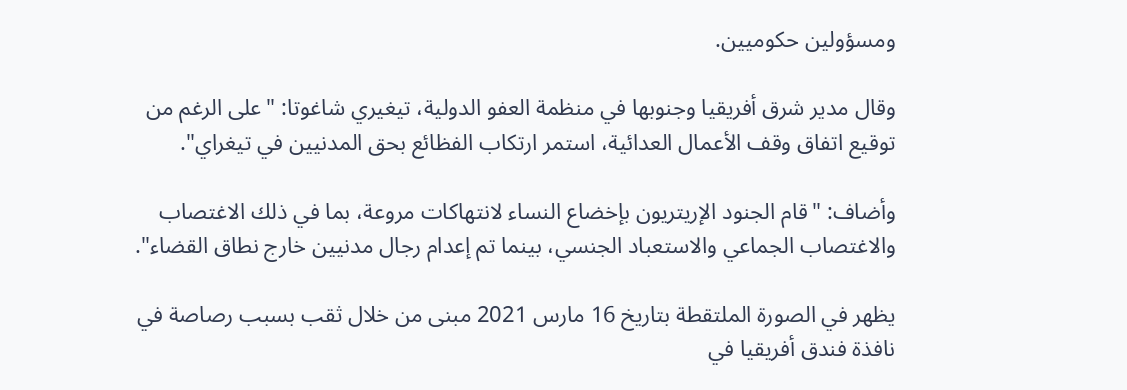ومسؤولين حكوميين.

وقال مدير شرق أفريقيا وجنوبها في منظمة العفو الدولية، تيغيري شاغوتا: "على الرغم من توقيع اتفاق وقف الأعمال العدائية، استمر ارتكاب الفظائع بحق المدنيين في تيغراي".

وأضاف: "قام الجنود الإريتريون بإخضاع النساء لانتهاكات مروعة، بما في ذلك الاغتصاب والاغتصاب الجماعي والاستعباد الجنسي، بينما تم إعدام رجال مدنيين خارج نطاق القضاء".

يظهر في الصورة الملتقطة بتاريخ 16 مارس 2021 مبنى من خلال ثقب بسبب رصاصة في نافذة فندق أفريقيا في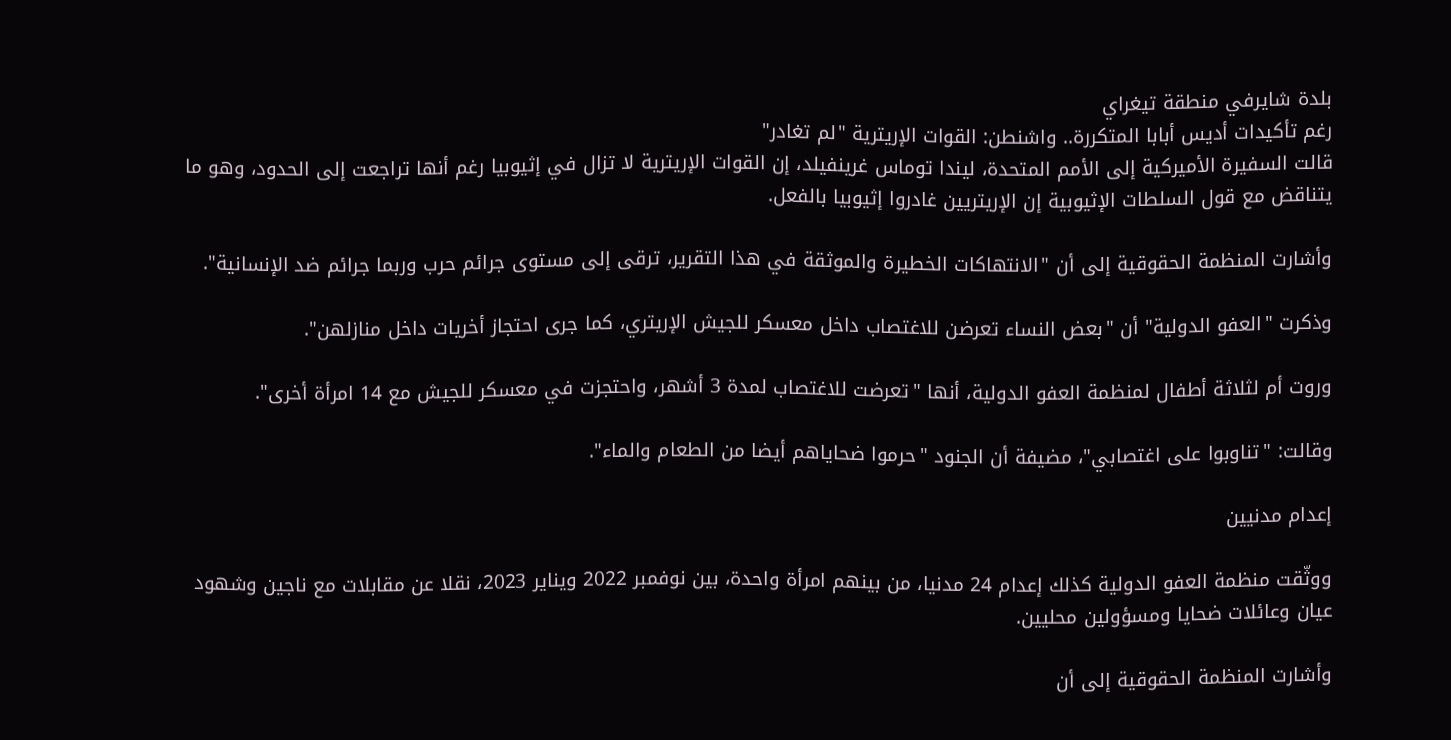بلدة شايرفي منطقة تيغراي
رغم تأكيدات أديس أبابا المتكررة.. واشنطن: القوات الإريترية "لم تغادر"
قالت السفيرة الأميركية إلى الأمم المتحدة، ليندا توماس غرينفيلد، إن القوات الإريترية لا تزال في إثيوبيا رغم أنها تراجعت إلى الحدود، وهو ما يتناقض مع قول السلطات الإثيوبية إن الإريتريين غادروا إثيوبيا بالفعل.

وأشارت المنظمة الحقوقية إلى أن "الانتهاكات الخطيرة والموثقة في هذا التقرير، ترقى إلى مستوى جرائم حرب وربما جرائم ضد الإنسانية".

وذكرت "العفو الدولية" أن "بعض النساء تعرضن للاغتصاب داخل معسكر للجيش الإريتري، كما جرى احتجاز أخريات داخل منازلهن".

وروت أم لثلاثة أطفال لمنظمة العفو الدولية، أنها "تعرضت للاغتصاب لمدة 3 أشهر، واحتجزت في معسكر للجيش مع 14 امرأة أخرى".

وقالت: "تناوبوا على اغتصابي"، مضيفة أن الجنود "حرموا ضحاياهم أيضا من الطعام والماء".

إعدام مدنيين

ووثّقت منظمة العفو الدولية كذلك إعدام 24 مدنيا، من بينهم امرأة واحدة، بين نوفمبر 2022 ويناير 2023، نقلا عن مقابلات مع ناجين وشهود عيان وعائلات ضحايا ومسؤولين محليين.

وأشارت المنظمة الحقوقية إلى أن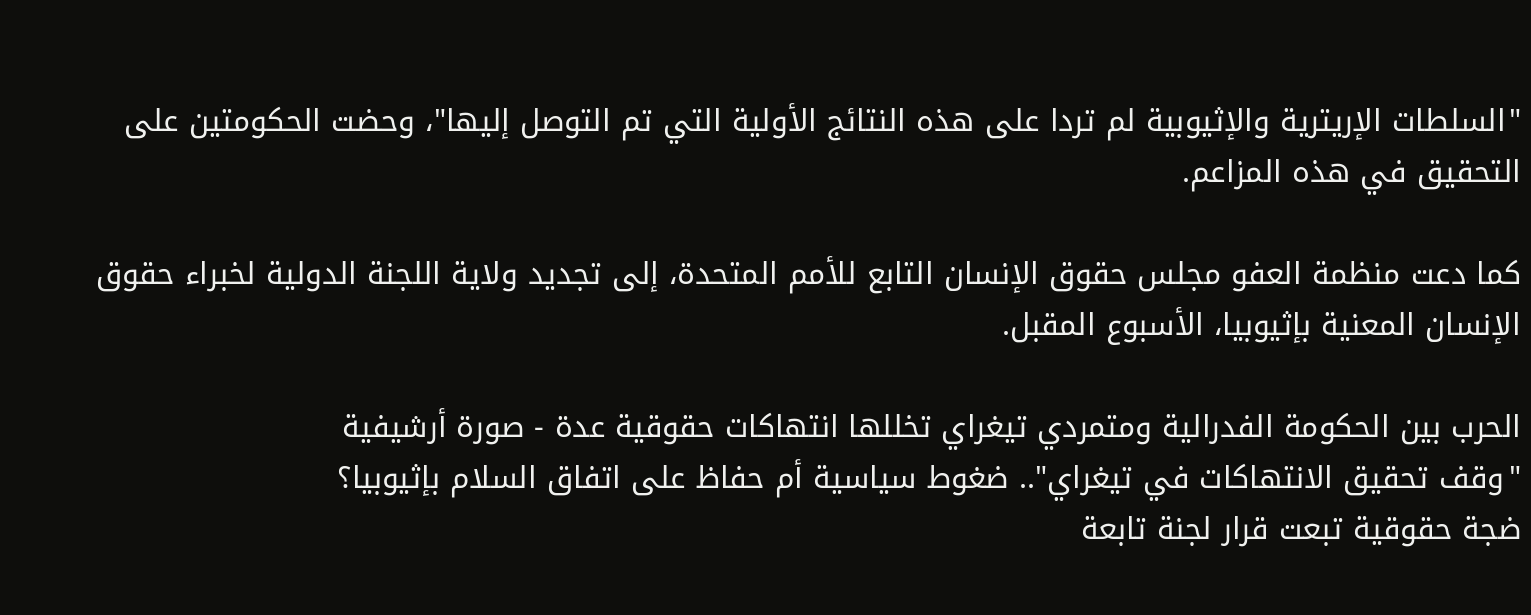"السلطات الإريترية والإثيوبية لم تردا على هذه النتائج الأولية التي تم التوصل إليها"، وحضت الحكومتين على التحقيق في هذه المزاعم.

كما دعت منظمة العفو مجلس حقوق الإنسان التابع للأمم المتحدة، إلى تجديد ولاية اللجنة الدولية لخبراء حقوق الإنسان المعنية بإثيوبيا، الأسبوع المقبل.

الحرب بين الحكومة الفدرالية ومتمردي تيغراي تخللها انتهاكات حقوقية عدة - صورة أرشيفية
"وقف تحقيق الانتهاكات في تيغراي".. ضغوط سياسية أم حفاظ على اتفاق السلام بإثيوبيا؟
ضجة حقوقية تبعت قرار لجنة تابعة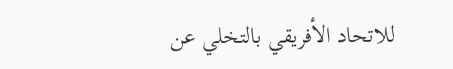للاتحاد الأفريقي بالتخلي عن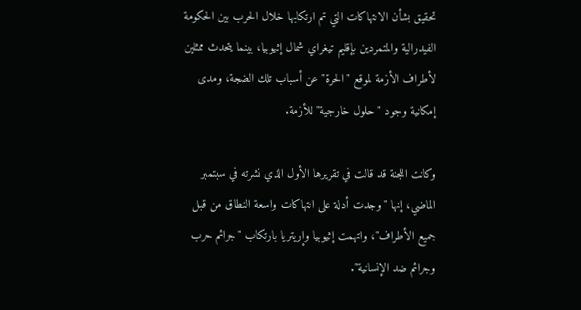تحقيق بشأن الانتهاكات التي تم ارتكابها خلال الحرب بين الحكومة الفيدرالية والمتمردين بإقليم تيغراي شمال إثيوبيا، بينما يتحدث ممثلين لأطراف الأزمة لموقع "الحرة" عن أسباب تلك الضجة، ومدى إمكانية وجود "حلول خارجية" للأزمة.

وكانت اللجنة قد قالت في تقريرها الأول الذي نشرته في سبتمبر الماضي، إنها "وجدت أدلة على انتهاكات واسعة النطاق من قبل جميع الأطراف"، واتهمت إثيوبيا وإريتريا بارتكاب "جرائم حرب وجرائم ضد الإنسانية".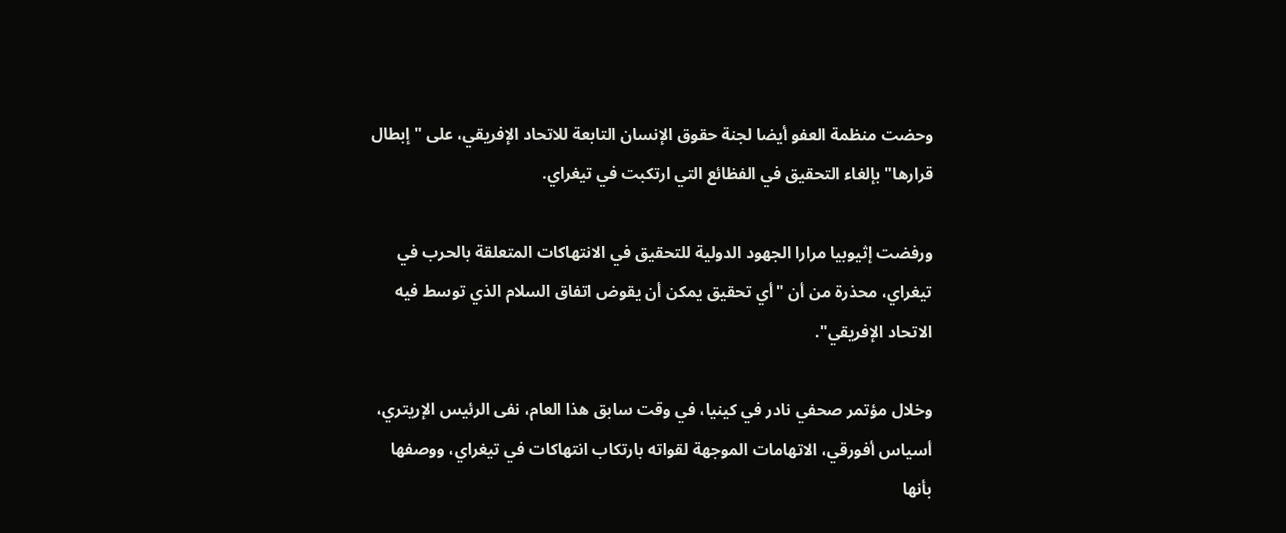وحضت منظمة العفو أيضا لجنة حقوق الإنسان التابعة للاتحاد الإفريقي، على "إبطال قرارها" بإلغاء التحقيق في الفظائع التي ارتكبت في تيغراي.

ورفضت إثيوبيا مرارا الجهود الدولية للتحقيق في الانتهاكات المتعلقة بالحرب في تيغراي، محذرة من أن "أي تحقيق يمكن أن يقوض اتفاق السلام الذي توسط فيه الاتحاد الإفريقي".

وخلال مؤتمر صحفي نادر في كينيا، في وقت سابق هذا العام، نفى الرئيس الإريتري، أسياس أفورقي، الاتهامات الموجهة لقواته بارتكاب انتهاكات في تيغراي، ووصفها بأنها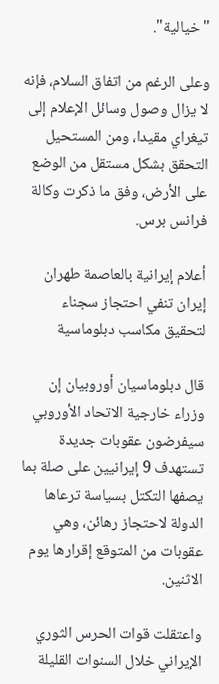"خيالية".

وعلى الرغم من اتفاق السلام، فإنه لا يزال وصول وسائل الإعلام إلى تيغراي مقيدا، ومن المستحيل التحقق بشكل مستقل من الوضع على الأرض، وفق ما ذكرت وكالة فرانس برس.

أعلام إيرانية بالعاصمة طهران
إيران تنفي احتجاز سجناء لتحقيق مكاسب دبلوماسية

قال دبلوماسيان أوروبيان إن وزراء خارجية الاتحاد الأوروبي سيفرضون عقوبات جديدة تستهدف 9 إيرانيين على صلة بما يصفها التكتل بسياسة ترعاها الدولة لاحتجاز رهائن، وهي عقوبات من المتوقع إقرارها يوم الاثنين.

واعتقلت قوات الحرس الثوري الإيراني خلال السنوات القليلة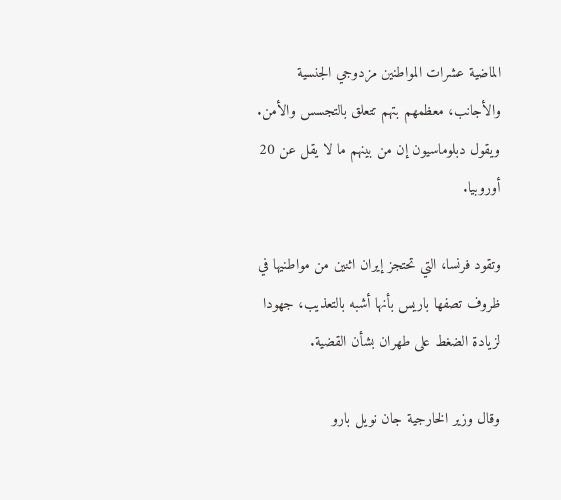الماضية عشرات المواطنين مزدوجي الجنسية والأجانب، معظمهم بتهم تتعلق بالتجسس والأمن. ويقول دبلوماسيون إن من بينهم ما لا يقل عن 20 أوروبيا.

وتقود فرنسا، التي تحتجز إيران اثنين من مواطنيها في ظروف تصفها باريس بأنها أشبه بالتعذيب، جهودا لزيادة الضغط على طهران بشأن القضية.

وقال وزير الخارجية جان نويل بارو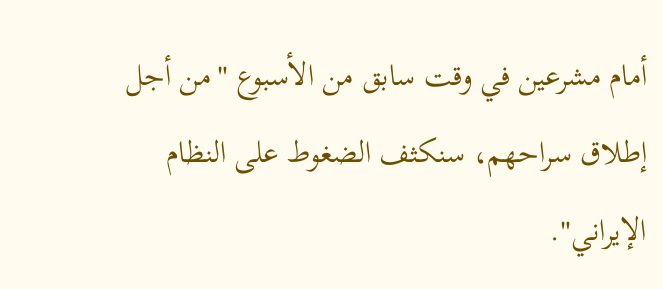أمام مشرعين في وقت سابق من الأسبوع "من أجل إطلاق سراحهم، سنكثف الضغوط على النظام الإيراني".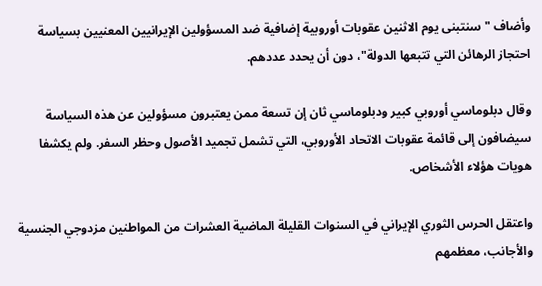وأضاف "سنتبنى يوم الاثنين عقوبات أوروبية إضافية ضد المسؤولين الإيرانيين المعنيين بسياسة احتجاز الرهائن التي تتبعها الدولة"، دون أن يحدد عددهم.

وقال دبلوماسي أوروبي كبير ودبلوماسي ثان إن تسعة ممن يعتبرون مسؤولين عن هذه السياسة سيضافون إلى قائمة عقوبات الاتحاد الأوروبي، التي تشمل تجميد الأصول وحظر السفر. ولم يكشفا هويات هؤلاء الأشخاص.

واعتقل الحرس الثوري الإيراني في السنوات القليلة الماضية العشرات من المواطنين مزدوجي الجنسية والأجانب، معظمهم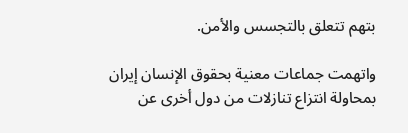بتهم تتعلق بالتجسس والأمن.

واتهمت جماعات معنية بحقوق الإنسان إيران بمحاولة انتزاع تنازلات من دول أخرى عن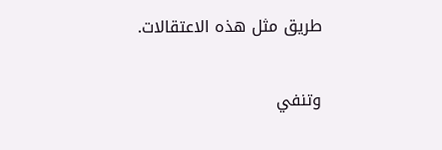طريق مثل هذه الاعتقالات.

وتنفي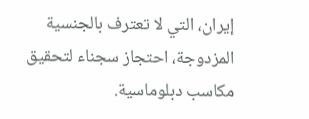إيران، التي لا تعترف بالجنسية المزدوجة، احتجاز سجناء لتحقيق مكاسب دبلوماسية.